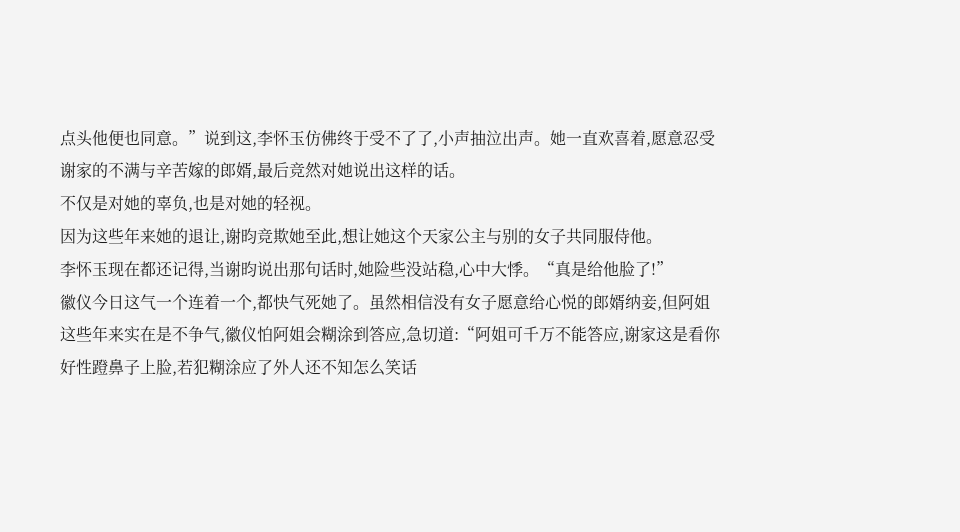点头他便也同意。”说到这,李怀玉仿佛终于受不了了,小声抽泣出声。她一直欢喜着,愿意忍受谢家的不满与辛苦嫁的郎婿,最后竞然对她说出这样的话。
不仅是对她的辜负,也是对她的轻视。
因为这些年来她的退让,谢昀竞欺她至此,想让她这个天家公主与别的女子共同服侍他。
李怀玉现在都还记得,当谢昀说出那句话时,她险些没站稳,心中大悸。“真是给他脸了!”
徽仪今日这气一个连着一个,都快气死她了。虽然相信没有女子愿意给心悦的郎婿纳妾,但阿姐这些年来实在是不争气,徽仪怕阿姐会糊涂到答应,急切道:“阿姐可千万不能答应,谢家这是看你好性蹬鼻子上脸,若犯糊涂应了外人还不知怎么笑话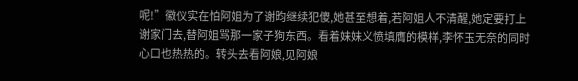呢!”徽仪实在怕阿姐为了谢昀继续犯傻,她甚至想着,若阿姐人不清醒,她定要打上谢家门去,替阿姐骂那一家子狗东西。看着妹妹义愤填膺的模样,李怀玉无奈的同时心口也热热的。转头去看阿娘,见阿娘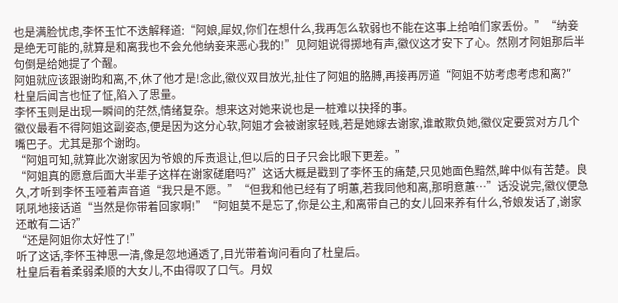也是满脸忧虑,李怀玉忙不迭解释道:“阿娘,犀奴,你们在想什么,我再怎么软弱也不能在这事上给咱们家丢份。”“纳妾是绝无可能的,就算是和离我也不会允他纳妾来恶心我的!”见阿姐说得掷地有声,徽仪这才安下了心。然刚才阿姐那后半句倒是给她提了个醒。
阿姐就应该跟谢昀和离,不,休了他才是!念此,徽仪双目放光,扯住了阿姐的胳膊,再接再厉道“阿姐不妨考虑考虑和离?″
杜皇后闻言也怔了怔,陷入了思量。
李怀玉则是出现一瞬间的茫然,情绪复杂。想来这对她来说也是一桩难以抉择的事。
徽仪最看不得阿姐这副姿态,便是因为这分心软,阿姐才会被谢家轻贱,若是她嫁去谢家,谁敢欺负她,徽仪定要赏对方几个嘴巴子。尤其是那个谢昀。
“阿姐可知,就算此次谢家因为爷娘的斥责退让,但以后的日子只会比眼下更差。”
“阿姐真的愿意后面大半辈子这样在谢家磋磨吗?”这话大概是戳到了李怀玉的痛楚,只见她面色黯然,眸中似有苦楚。良久,才听到李怀玉哑着声音道“我只是不愿。”“但我和他已经有了明蕙,若我同他和离,那明意蕙…”话没说完,徽仪便急吼吼地接话道“当然是你带着回家啊!”“阿姐莫不是忘了,你是公主,和离带自己的女儿回来养有什么,爷娘发话了,谢家还敢有二话?”
“还是阿姐你太好性了!”
听了这话,李怀玉神思一清,像是忽地通透了,目光带着询问看向了杜皇后。
杜皇后看着柔弱柔顺的大女儿,不由得叹了口气。月奴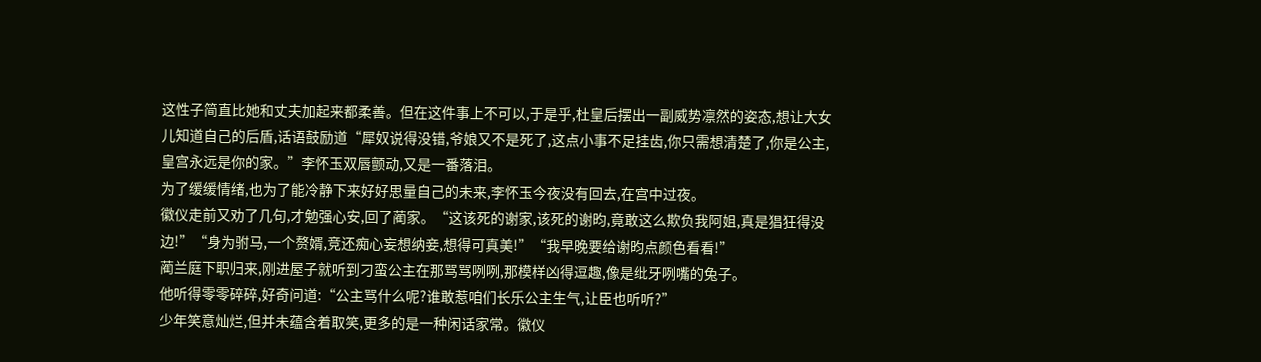这性子简直比她和丈夫加起来都柔善。但在这件事上不可以,于是乎,杜皇后摆出一副威势凛然的姿态,想让大女儿知道自己的后盾,话语鼓励道“犀奴说得没错,爷娘又不是死了,这点小事不足挂齿,你只需想清楚了,你是公主,皇宫永远是你的家。”李怀玉双唇颤动,又是一番落泪。
为了缓缓情绪,也为了能冷静下来好好思量自己的未来,李怀玉今夜没有回去,在宫中过夜。
徽仪走前又劝了几句,才勉强心安,回了蔺家。“这该死的谢家,该死的谢昀,竟敢这么欺负我阿姐,真是猖狂得没边!”“身为驸马,一个赘婿,竞还痴心妄想纳妾,想得可真美!”“我早晚要给谢昀点颜色看看!”
蔺兰庭下职归来,刚进屋子就听到刁蛮公主在那骂骂咧咧,那模样凶得逗趣,像是纰牙咧嘴的兔子。
他听得零零碎碎,好奇问道:“公主骂什么呢?谁敢惹咱们长乐公主生气,让臣也听听?”
少年笑意灿烂,但并未蕴含着取笑,更多的是一种闲话家常。徽仪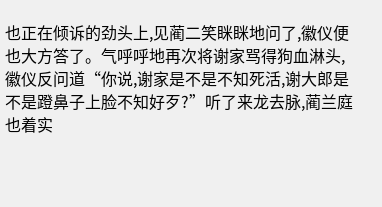也正在倾诉的劲头上,见蔺二笑眯眯地问了,徽仪便也大方答了。气呼呼地再次将谢家骂得狗血淋头,徽仪反问道“你说,谢家是不是不知死活,谢大郎是不是蹬鼻子上脸不知好歹?”听了来龙去脉,蔺兰庭也着实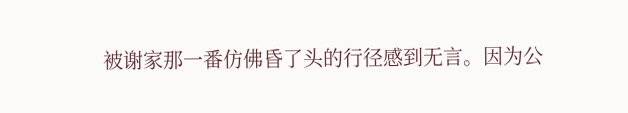被谢家那一番仿佛昏了头的行径感到无言。因为公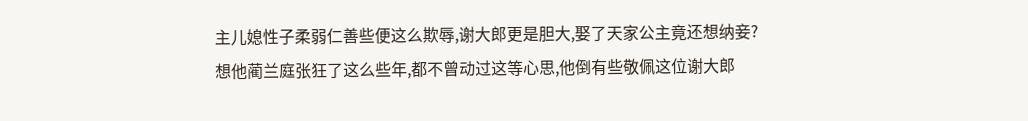主儿媳性子柔弱仁善些便这么欺辱,谢大郎更是胆大,娶了天家公主竟还想纳妾?
想他蔺兰庭张狂了这么些年,都不曾动过这等心思,他倒有些敬佩这位谢大郎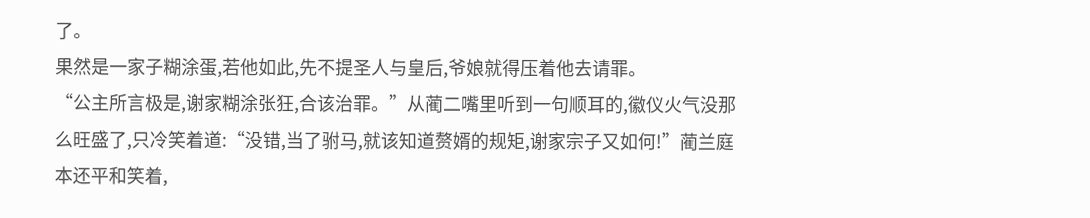了。
果然是一家子糊涂蛋,若他如此,先不提圣人与皇后,爷娘就得压着他去请罪。
“公主所言极是,谢家糊涂张狂,合该治罪。”从蔺二嘴里听到一句顺耳的,徽仪火气没那么旺盛了,只冷笑着道:“没错,当了驸马,就该知道赘婿的规矩,谢家宗子又如何!”蔺兰庭本还平和笑着,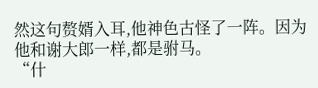然这句赘婿入耳,他神色古怪了一阵。因为他和谢大郎一样,都是驸马。
“什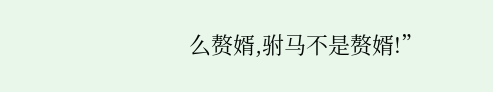么赘婿,驸马不是赘婿!”